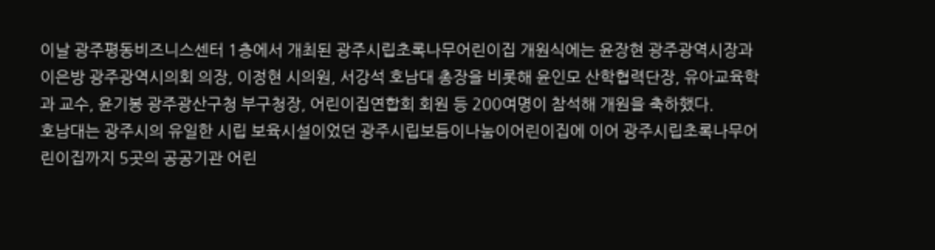이날 광주평동비즈니스센터 1층에서 개최된 광주시립초록나무어린이집 개원식에는 윤장현 광주광역시장과 이은방 광주광역시의회 의장, 이정현 시의원, 서강석 호남대 총장을 비롯해 윤인모 산학협력단장, 유아교육학과 교수, 윤기봉 광주광산구청 부구청장, 어린이집연합회 회원 등 200여명이 참석해 개원을 축하했다.
호남대는 광주시의 유일한 시립 보육시설이었던 광주시립보듬이나눔이어린이집에 이어 광주시립초록나무어린이집까지 5곳의 공공기관 어린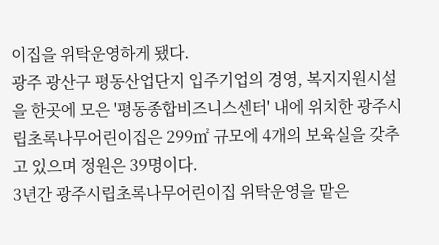이집을 위탁운영하게 됐다.
광주 광산구 평동산업단지 입주기업의 경영, 복지지원시설을 한곳에 모은 '평동종합비즈니스센터' 내에 위치한 광주시립초록나무어린이집은 299㎡ 규모에 4개의 보육실을 갖추고 있으며 정원은 39명이다.
3년간 광주시립초록나무어린이집 위탁운영을 맡은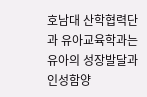호남대 산학협력단과 유아교육학과는 유아의 성장발달과 인성함양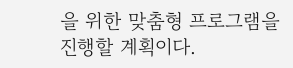을 위한 맞춤형 프로그램을 진행할 계획이다.